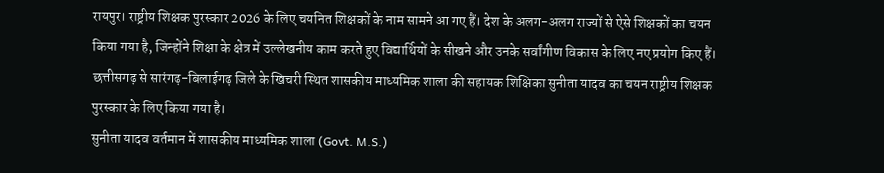रायपुर। राष्ट्रीय शिक्षक पुरस्कार 2026 के लिए चयनित शिक्षकों के नाम सामने आ गए हैं। देश के अलग-अलग राज्यों से ऐसे शिक्षकों का चयन किया गया है, जिन्होंने शिक्षा के क्षेत्र में उल्लेखनीय काम करते हुए विद्यार्थियों के सीखने और उनके सर्वांगीण विकास के लिए नए प्रयोग किए हैं। छत्तीसगढ़ से सारंगढ़-बिलाईगढ़ जिले के खिचरी स्थित शासकीय माध्यमिक शाला की सहायक शिक्षिका सुनीता यादव का चयन राष्ट्रीय शिक्षक पुरस्कार के लिए किया गया है।
सुनीता यादव वर्तमान में शासकीय माध्यमिक शाला (Govt. M.S.)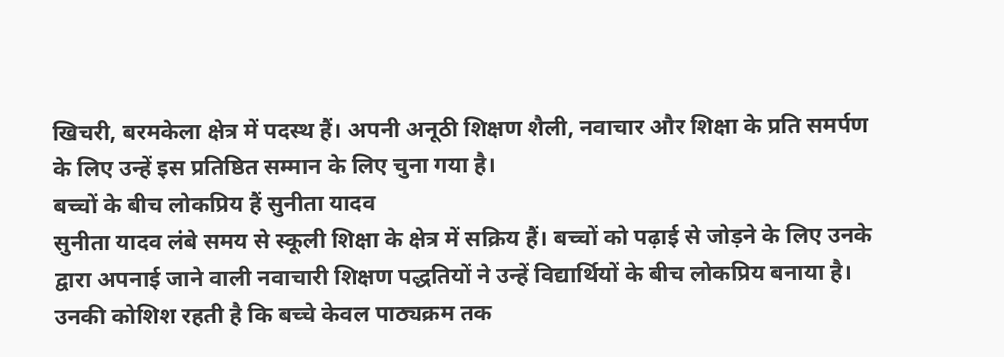खिचरी, बरमकेला क्षेत्र में पदस्थ हैं। अपनी अनूठी शिक्षण शैली, नवाचार और शिक्षा के प्रति समर्पण के लिए उन्हें इस प्रतिष्ठित सम्मान के लिए चुना गया है।
बच्चों के बीच लोकप्रिय हैं सुनीता यादव
सुनीता यादव लंबे समय से स्कूली शिक्षा के क्षेत्र में सक्रिय हैं। बच्चों को पढ़ाई से जोड़ने के लिए उनके द्वारा अपनाई जाने वाली नवाचारी शिक्षण पद्धतियों ने उन्हें विद्यार्थियों के बीच लोकप्रिय बनाया है। उनकी कोशिश रहती है कि बच्चे केवल पाठ्यक्रम तक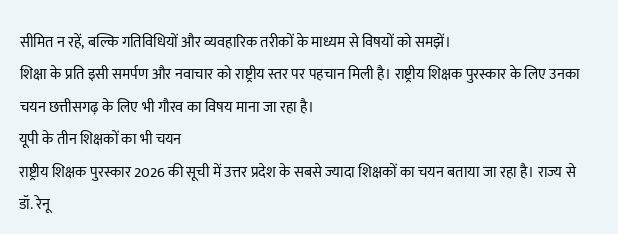सीमित न रहें, बल्कि गतिविधियों और व्यवहारिक तरीकों के माध्यम से विषयों को समझें।
शिक्षा के प्रति इसी समर्पण और नवाचार को राष्ट्रीय स्तर पर पहचान मिली है। राष्ट्रीय शिक्षक पुरस्कार के लिए उनका चयन छत्तीसगढ़ के लिए भी गौरव का विषय माना जा रहा है।
यूपी के तीन शिक्षकों का भी चयन
राष्ट्रीय शिक्षक पुरस्कार 2026 की सूची में उत्तर प्रदेश के सबसे ज्यादा शिक्षकों का चयन बताया जा रहा है। राज्य से डॉ. रेनू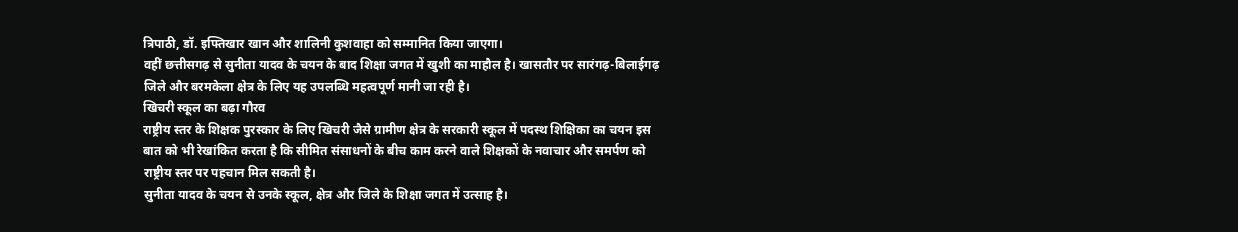त्रिपाठी, डॉ. इफ्तिखार खान और शालिनी कुशवाहा को सम्मानित किया जाएगा।
वहीं छत्तीसगढ़ से सुनीता यादव के चयन के बाद शिक्षा जगत में खुशी का माहौल है। खासतौर पर सारंगढ़-बिलाईगढ़ जिले और बरमकेला क्षेत्र के लिए यह उपलब्धि महत्वपूर्ण मानी जा रही है।
खिचरी स्कूल का बढ़ा गौरव
राष्ट्रीय स्तर के शिक्षक पुरस्कार के लिए खिचरी जैसे ग्रामीण क्षेत्र के सरकारी स्कूल में पदस्थ शिक्षिका का चयन इस बात को भी रेखांकित करता है कि सीमित संसाधनों के बीच काम करने वाले शिक्षकों के नवाचार और समर्पण को राष्ट्रीय स्तर पर पहचान मिल सकती है।
सुनीता यादव के चयन से उनके स्कूल, क्षेत्र और जिले के शिक्षा जगत में उत्साह है।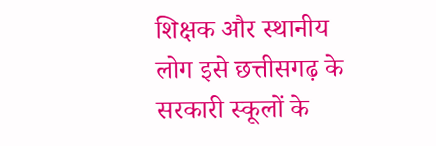शिक्षक और स्थानीय लोग इसे छत्तीसगढ़ के सरकारी स्कूलों के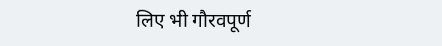लिए भी गौरवपूर्ण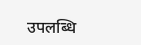उपलब्धि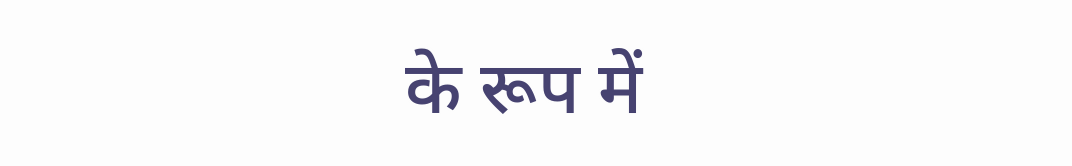के रूप में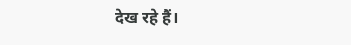देख रहे हैं।